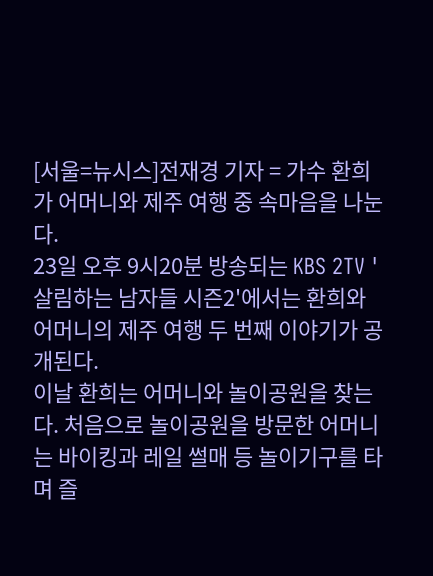[서울=뉴시스]전재경 기자 = 가수 환희가 어머니와 제주 여행 중 속마음을 나눈다.
23일 오후 9시20분 방송되는 KBS 2TV '살림하는 남자들 시즌2'에서는 환희와 어머니의 제주 여행 두 번째 이야기가 공개된다.
이날 환희는 어머니와 놀이공원을 찾는다. 처음으로 놀이공원을 방문한 어머니는 바이킹과 레일 썰매 등 놀이기구를 타며 즐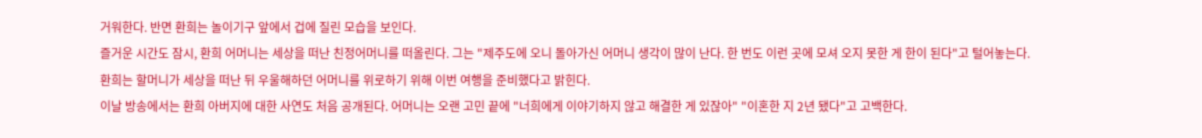거워한다. 반면 환희는 놀이기구 앞에서 겁에 질린 모습을 보인다.
즐거운 시간도 잠시, 환희 어머니는 세상을 떠난 친정어머니를 떠올린다. 그는 "제주도에 오니 돌아가신 어머니 생각이 많이 난다. 한 번도 이런 곳에 모셔 오지 못한 게 한이 된다"고 털어놓는다.
환희는 할머니가 세상을 떠난 뒤 우울해하던 어머니를 위로하기 위해 이번 여행을 준비했다고 밝힌다.
이날 방송에서는 환희 아버지에 대한 사연도 처음 공개된다. 어머니는 오랜 고민 끝에 "너희에게 이야기하지 않고 해결한 게 있잖아" "이혼한 지 2년 됐다"고 고백한다.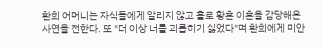환희 어머니는 자식들에게 알리지 않고 홀로 황혼 이혼을 감당해온 사연을 전한다. 또 "더 이상 너를 괴롭히기 싫었다"며 환희에게 미안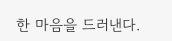한 마음을 드러낸다.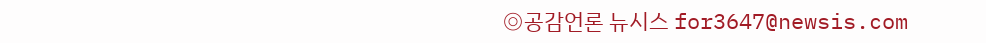◎공감언론 뉴시스 for3647@newsis.com